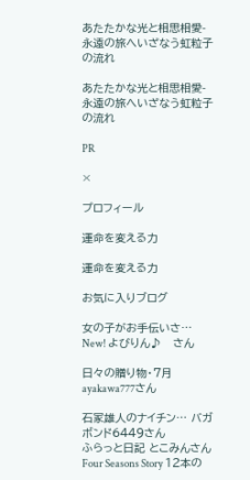あたたかな光と相思相愛-永遠の旅へいざなう虹粒子の流れ

あたたかな光と相思相愛-永遠の旅へいざなう虹粒子の流れ

PR

×

プロフィール

運命を変える力

運命を変える力

お気に入りブログ

女の子がお手伝いさ… New! よびりん♪   さん

日々の贈り物・7月 ayakawa777さん

石冢雄人のナイチン… バガボンド6449さん
ふらっと日記 とこみんさん
Four Seasons Story 12本の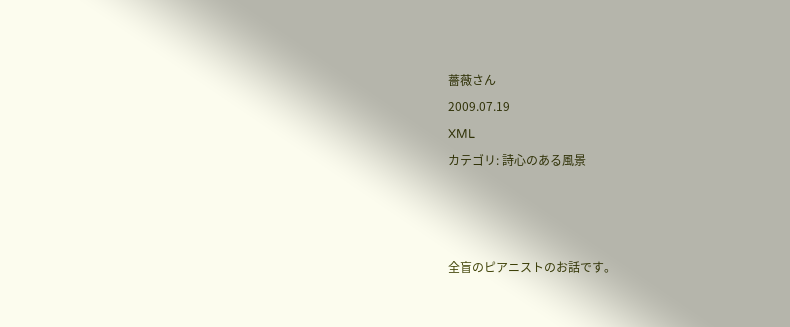薔薇さん
2009.07.19
XML
カテゴリ: 詩心のある風景



全盲のピアニストのお話です。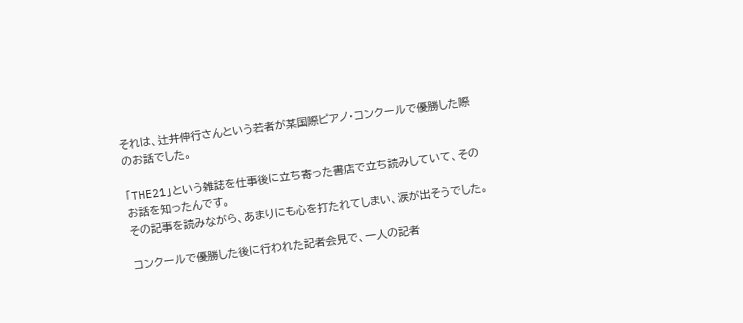それは、辻井伸行さんという若者が某国際ピアノ・コンクールで優勝した際のお話でした。

「THE21」という雑誌を仕事後に立ち寄った書店で立ち読みしていて、そのお話を知ったんです。
その記事を読みながら、あまりにも心を打たれてしまい、涙が出そうでした。

コンクールで優勝した後に行われた記者会見で、一人の記者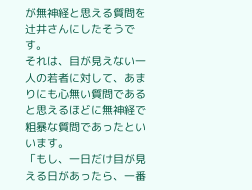が無神経と思える質問を辻井さんにしたそうです。
それは、目が見えない一人の若者に対して、あまりにも心無い質問であると思えるほどに無神経で粗暴な質問であったといいます。
「もし、一日だけ目が見える日があったら、一番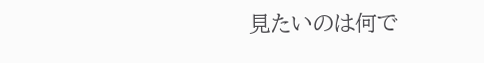見たいのは何で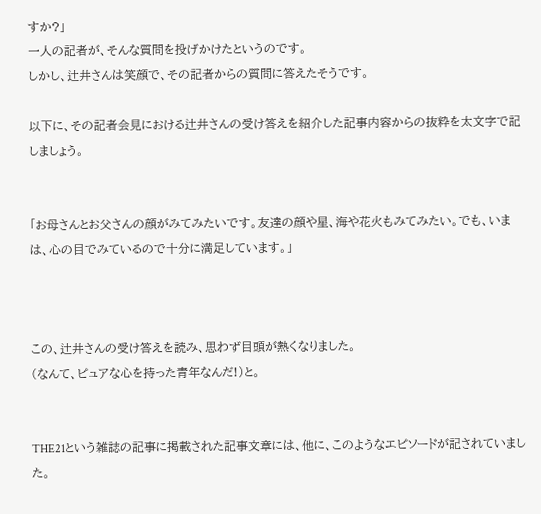すか?」
一人の記者が、そんな質問を投げかけたというのです。
しかし、辻井さんは笑顔で、その記者からの質問に答えたそうです。

以下に、その記者会見における辻井さんの受け答えを紹介した記事内容からの抜粋を太文字で記しましょう。


「お母さんとお父さんの顔がみてみたいです。友達の顔や星、海や花火もみてみたい。でも、いまは、心の目でみているので十分に満足しています。」



この、辻井さんの受け答えを読み、思わず目頭が熱くなりました。
(なんて、ピュアな心を持った青年なんだ!)と。


THE21という雑誌の記事に掲載された記事文章には、他に、このようなエピソードが記されていました。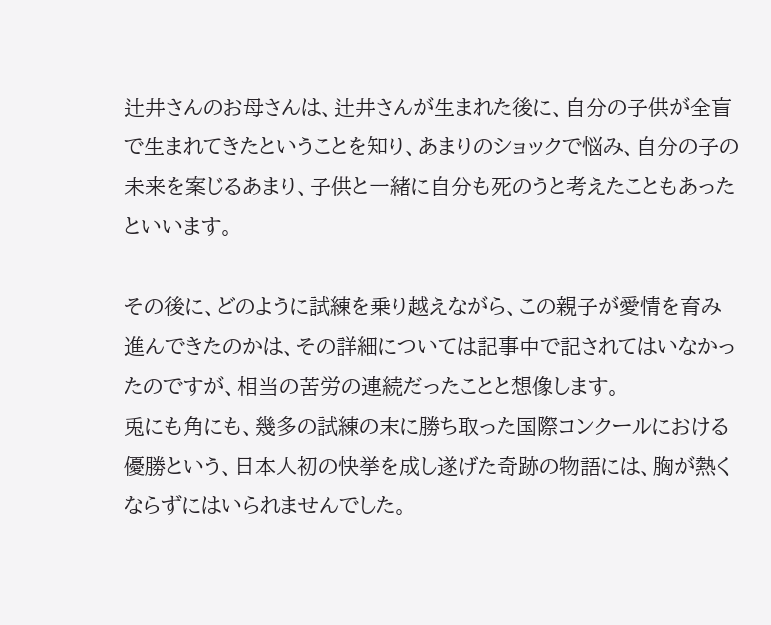辻井さんのお母さんは、辻井さんが生まれた後に、自分の子供が全盲で生まれてきたということを知り、あまりのショックで悩み、自分の子の未来を案じるあまり、子供と一緒に自分も死のうと考えたこともあったといいます。

その後に、どのように試練を乗り越えながら、この親子が愛情を育み進んできたのかは、その詳細については記事中で記されてはいなかったのですが、相当の苦労の連続だったことと想像します。
兎にも角にも、幾多の試練の末に勝ち取った国際コンクールにおける優勝という、日本人初の快挙を成し遂げた奇跡の物語には、胸が熱くならずにはいられませんでした。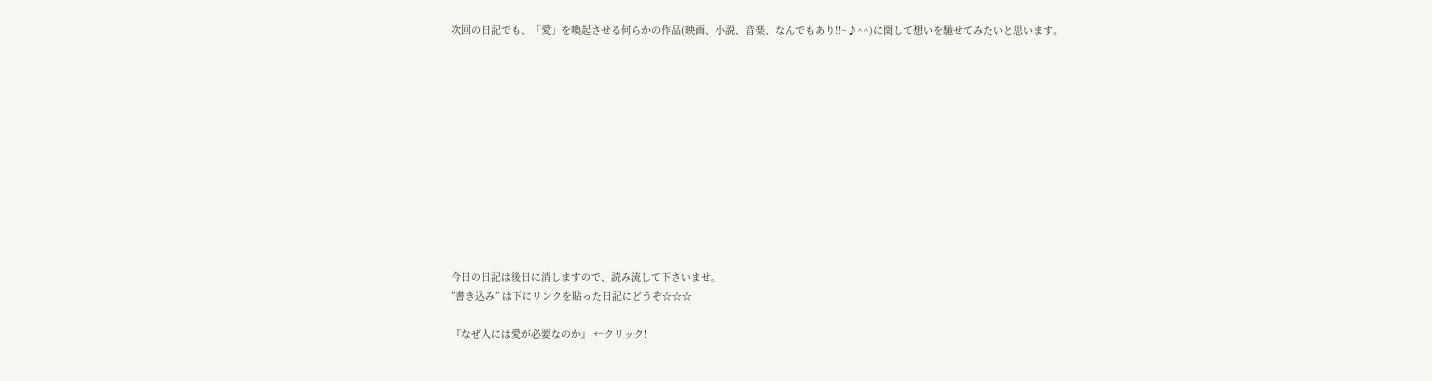次回の日記でも、「愛」を喚起させる何らかの作品(映画、小説、音楽、なんでもあり!!~♪^^)に関して想いを馳せてみたいと思います。












今日の日記は後日に消しますので、読み流して下さいませ。
”書き込み” は下にリンクを貼った日記にどうぞ☆☆☆

『なぜ人には愛が必要なのか』 ←クリック!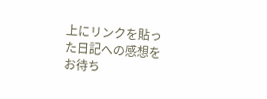上にリンクを貼った日記への感想をお待ち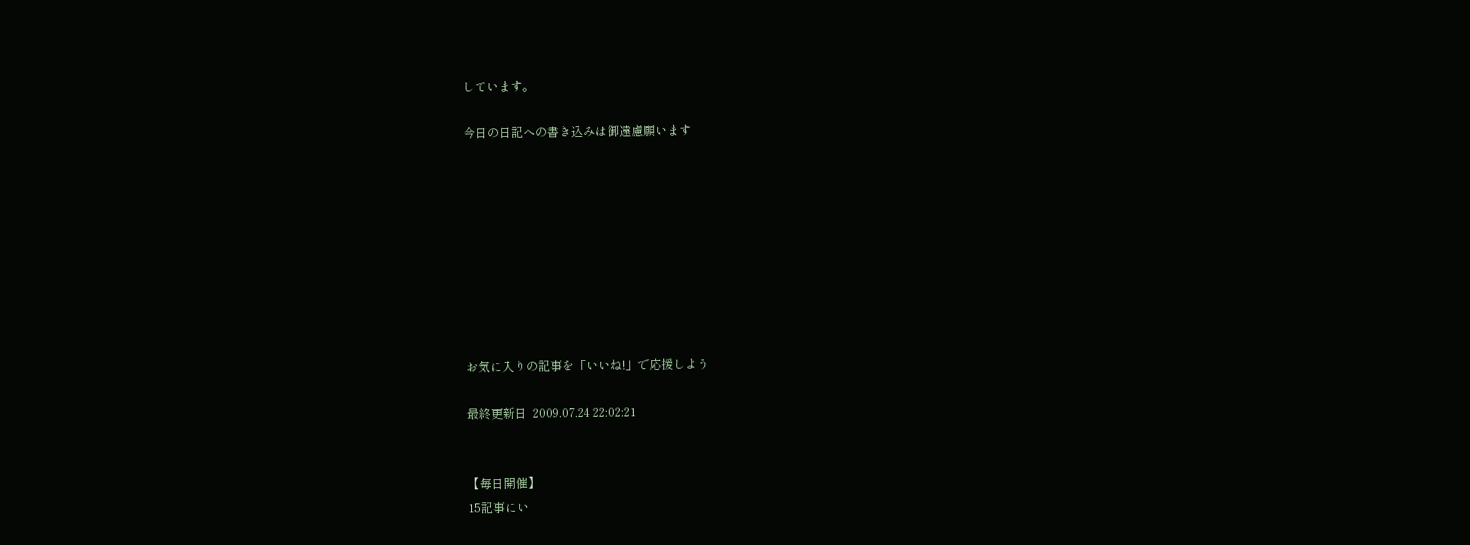しています。

今日の日記への書き込みは御遠慮願います









お気に入りの記事を「いいね!」で応援しよう

最終更新日  2009.07.24 22:02:21


【毎日開催】
15記事にい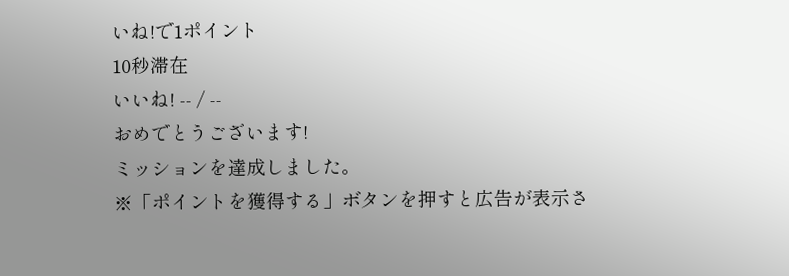いね!で1ポイント
10秒滞在
いいね! -- / --
おめでとうございます!
ミッションを達成しました。
※「ポイントを獲得する」ボタンを押すと広告が表示さ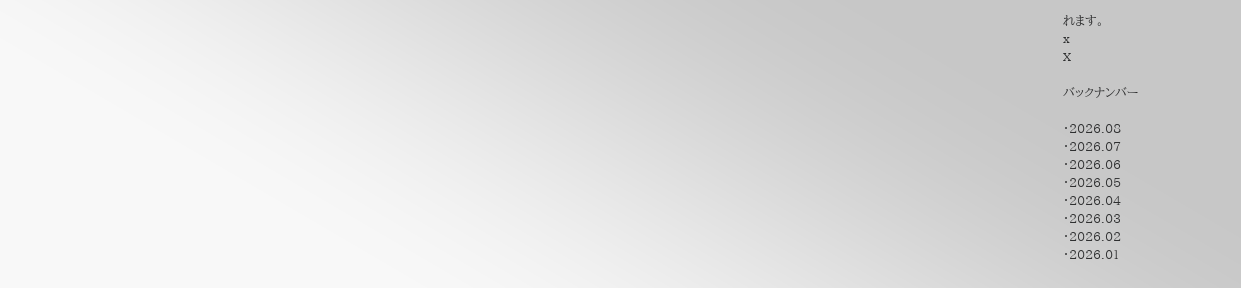れます。
x
X

バックナンバー

・2026.08
・2026.07
・2026.06
・2026.05
・2026.04
・2026.03
・2026.02
・2026.01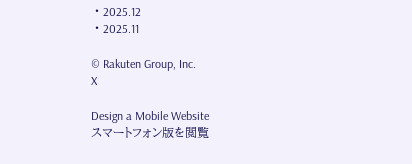・2025.12
・2025.11

© Rakuten Group, Inc.
X

Design a Mobile Website
スマートフォン版を閲覧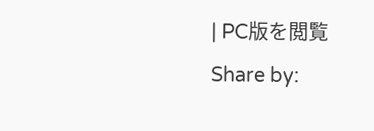| PC版を閲覧
Share by: